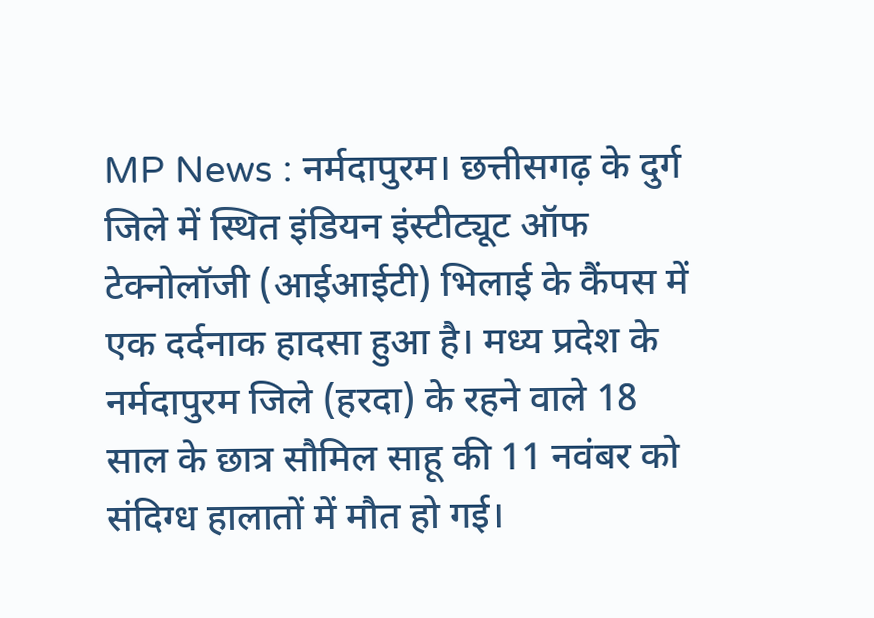MP News : नर्मदापुरम। छत्तीसगढ़ के दुर्ग जिले में स्थित इंडियन इंस्टीट्यूट ऑफ टेक्नोलॉजी (आईआईटी) भिलाई के कैंपस में एक दर्दनाक हादसा हुआ है। मध्य प्रदेश के नर्मदापुरम जिले (हरदा) के रहने वाले 18 साल के छात्र सौमिल साहू की 11 नवंबर को संदिग्ध हालातों में मौत हो गई।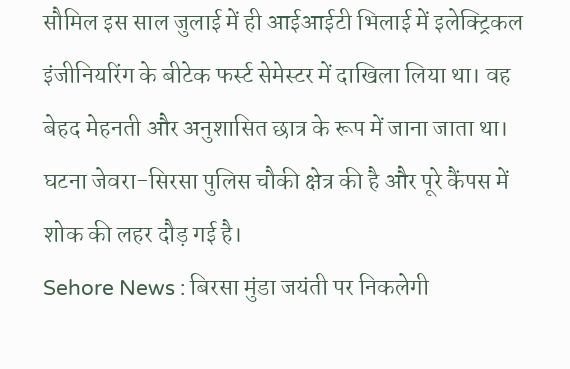सौमिल इस साल जुलाई में ही आईआईटी भिलाई में इलेक्ट्रिकल इंजीनियरिंग के बीटेक फर्स्ट सेमेस्टर में दाखिला लिया था। वह बेहद मेहनती और अनुशासित छात्र के रूप में जाना जाता था। घटना जेवरा-सिरसा पुलिस चौकी क्षेत्र की है और पूरे कैंपस में शोक की लहर दौड़ गई है।
Sehore News : बिरसा मुंडा जयंती पर निकलेगी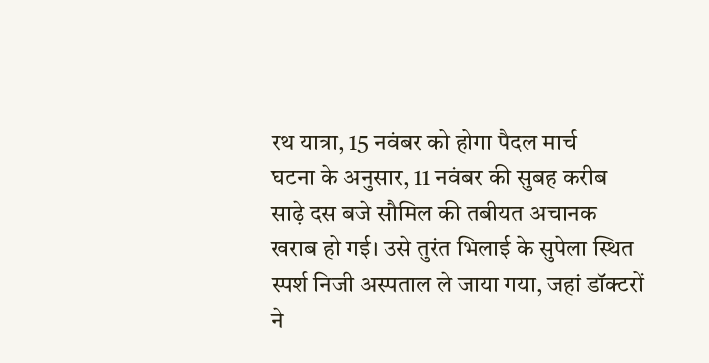रथ यात्रा, 15 नवंबर को होगा पैदल मार्च
घटना के अनुसार, 11 नवंबर की सुबह करीब साढ़े दस बजे सौमिल की तबीयत अचानक खराब हो गई। उसे तुरंत भिलाई के सुपेला स्थित स्पर्श निजी अस्पताल ले जाया गया, जहां डॉक्टरों ने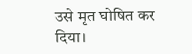उसे मृत घोषित कर दिया।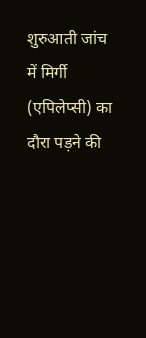शुरुआती जांच में मिर्गी (एपिलेप्सी) का दौरा पड़ने की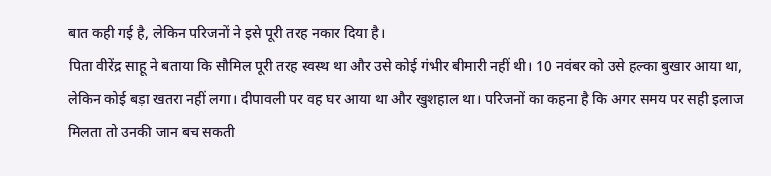बात कही गई है, लेकिन परिजनों ने इसे पूरी तरह नकार दिया है।
पिता वीरेंद्र साहू ने बताया कि सौमिल पूरी तरह स्वस्थ था और उसे कोई गंभीर बीमारी नहीं थी। 10 नवंबर को उसे हल्का बुखार आया था, लेकिन कोई बड़ा खतरा नहीं लगा। दीपावली पर वह घर आया था और खुशहाल था। परिजनों का कहना है कि अगर समय पर सही इलाज मिलता तो उनकी जान बच सकती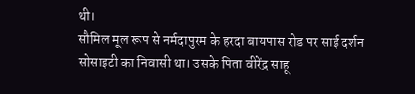थी।
सौमिल मूल रूप से नर्मदापुरम के हरदा बायपास रोड पर साई दर्शन सोसाइटी का निवासी था। उसके पिता वीरेंद्र साहू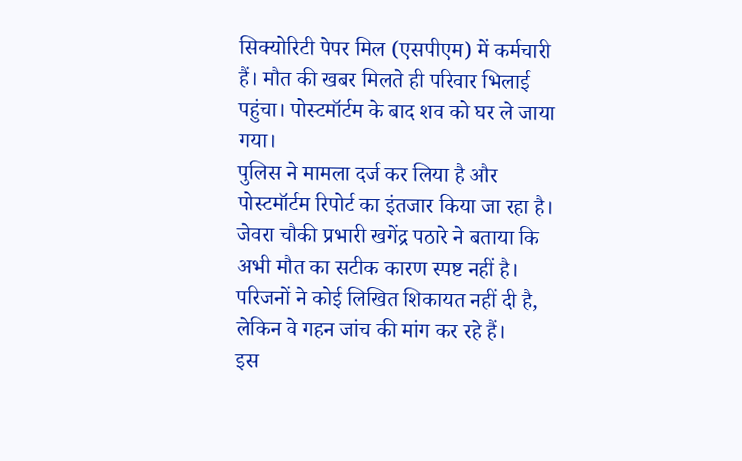सिक्योरिटी पेपर मिल (एसपीएम) में कर्मचारी हैं। मौत की खबर मिलते ही परिवार भिलाई पहुंचा। पोस्टमॉर्टम के बाद शव को घर ले जाया गया।
पुलिस ने मामला दर्ज कर लिया है और पोस्टमॉर्टम रिपोर्ट का इंतजार किया जा रहा है। जेवरा चौकी प्रभारी खगेंद्र पठारे ने बताया कि अभी मौत का सटीक कारण स्पष्ट नहीं है। परिजनों ने कोई लिखित शिकायत नहीं दी है, लेकिन वे गहन जांच की मांग कर रहे हैं।
इस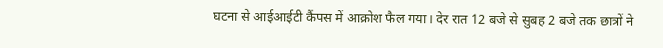घटना से आईआईटी कैंपस में आक्रोश फैल गया। देर रात 12 बजे से सुबह 2 बजे तक छात्रों ने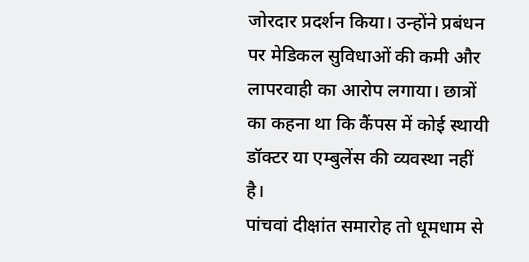जोरदार प्रदर्शन किया। उन्होंने प्रबंधन पर मेडिकल सुविधाओं की कमी और लापरवाही का आरोप लगाया। छात्रों का कहना था कि कैंपस में कोई स्थायी डॉक्टर या एम्बुलेंस की व्यवस्था नहीं है।
पांचवां दीक्षांत समारोह तो धूमधाम से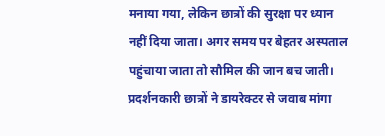मनाया गया, लेकिन छात्रों की सुरक्षा पर ध्यान नहीं दिया जाता। अगर समय पर बेहतर अस्पताल पहुंचाया जाता तो सौमिल की जान बच जाती। प्रदर्शनकारी छात्रों ने डायरेक्टर से जवाब मांगा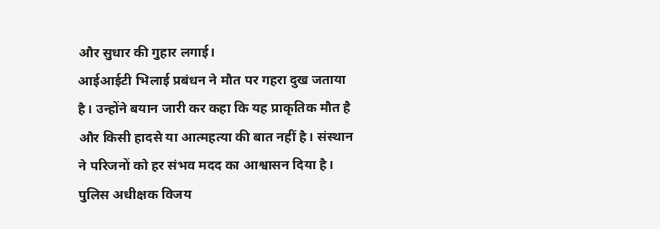और सुधार की गुहार लगाई।
आईआईटी भिलाई प्रबंधन ने मौत पर गहरा दुख जताया है। उन्होंने बयान जारी कर कहा कि यह प्राकृतिक मौत है और किसी हादसे या आत्महत्या की बात नहीं है। संस्थान ने परिजनों को हर संभव मदद का आश्वासन दिया है।
पुलिस अधीक्षक विजय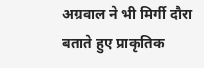अग्रवाल ने भी मिर्गी दौरा बताते हुए प्राकृतिक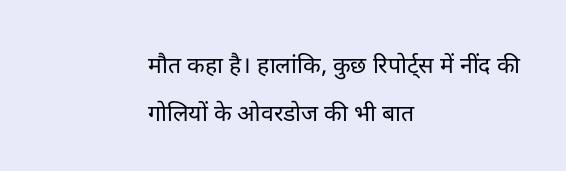मौत कहा है। हालांकि, कुछ रिपोर्ट्स में नींद की गोलियों के ओवरडोज की भी बात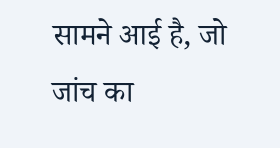सामने आई है, जो जांच का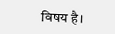विषय है।